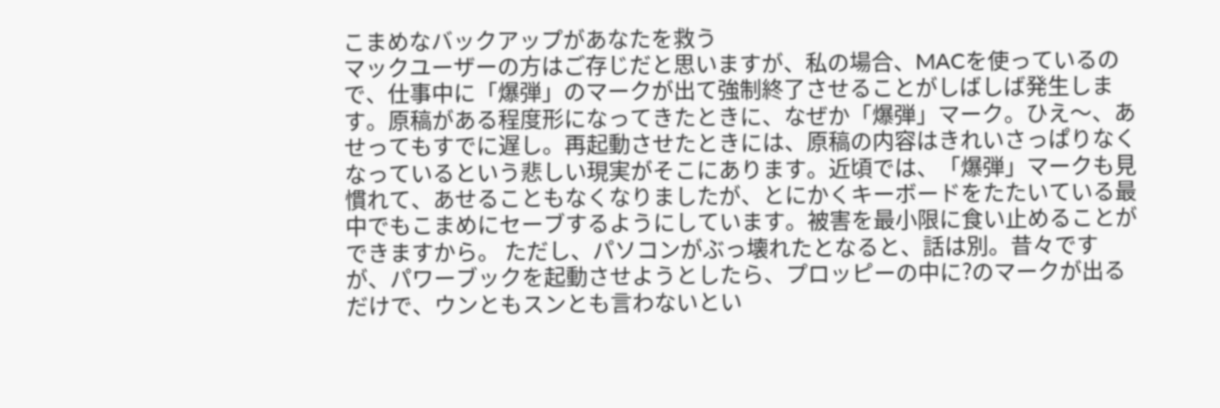こまめなバックアップがあなたを救う
マックユーザーの方はご存じだと思いますが、私の場合、MACを使っているので、仕事中に「爆弾」のマークが出て強制終了させることがしばしば発生します。原稿がある程度形になってきたときに、なぜか「爆弾」マーク。ひえ〜、あせってもすでに遅し。再起動させたときには、原稿の内容はきれいさっぱりなくなっているという悲しい現実がそこにあります。近頃では、「爆弾」マークも見慣れて、あせることもなくなりましたが、とにかくキーボードをたたいている最中でもこまめにセーブするようにしています。被害を最小限に食い止めることができますから。 ただし、パソコンがぶっ壊れたとなると、話は別。昔々ですが、パワーブックを起動させようとしたら、プロッピーの中に?のマークが出るだけで、ウンともスンとも言わないとい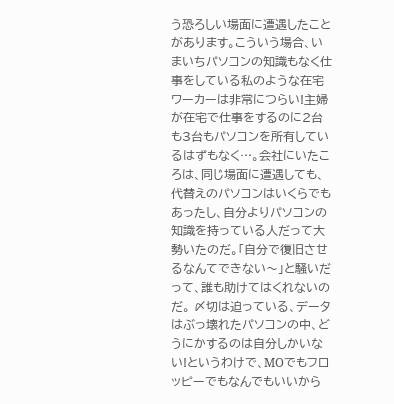う恐ろしい場面に遭遇したことがあります。こういう場合、いまいちパソコンの知識もなく仕事をしている私のような在宅ワーカーは非常につらい!主婦が在宅で仕事をするのに2台も3台もパソコンを所有しているはずもなく…。会社にいたころは、同じ場面に遭遇しても、代替えのパソコンはいくらでもあったし、自分よりパソコンの知識を持っている人だって大勢いたのだ。「自分で復旧させるなんてできない〜」と騒いだって、誰も助けてはくれないのだ。 〆切は迫っている、データはぶっ壊れたパソコンの中、どうにかするのは自分しかいない!というわけで、MOでもフロッピーでもなんでもいいから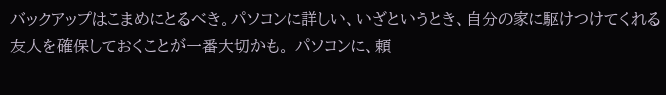バックアップはこまめにとるべき。パソコンに詳しい、いざというとき、自分の家に駆けつけてくれる友人を確保しておくことが一番大切かも。 パソコンに、頼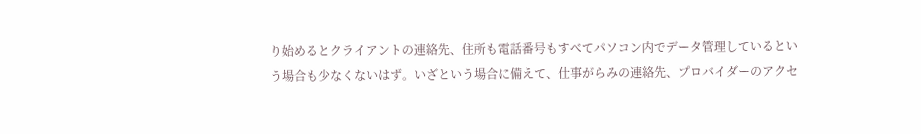り始めるとクライアントの連絡先、住所も電話番号もすべてパソコン内でデータ管理しているという場合も少なくないはず。いざという場合に備えて、仕事がらみの連絡先、プロバイダーのアクセ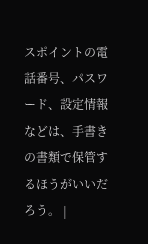スポイントの電話番号、パスワード、設定情報などは、手書きの書類で保管するほうがいいだろう。 |